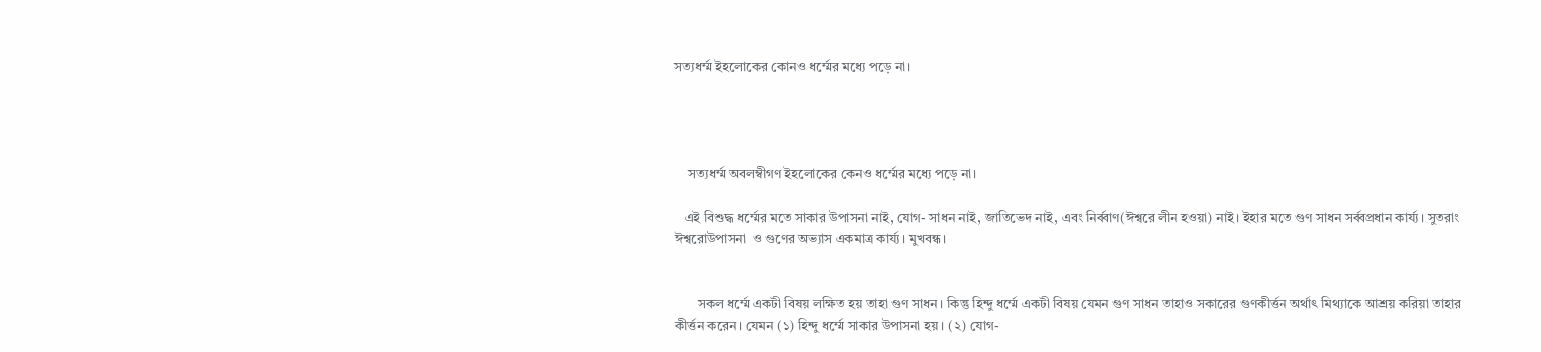সত্যধর্ম্ম ইহলোকের কোনও ধর্ম্মের মধ্যে পড়ে না।




    সত্যধর্ম্ম অবলম্বীগণ ইহলোকের কেনও ধর্ম্মের মধ্যে পড়ে না।

   এই বিশুদ্ধ ধর্ম্মের মতে সাকার উপাসনা নাই, যোগ- সাধন নাই, জাতিভেদ নাই, এবং নির্ব্বাণ(ঈশ্বরে লীন হওয়া) নাই। ইহার মতে গুণ সাধন সর্ব্বপ্রধান কার্য্য। সুতরাং ঈশ্বরোউপাসনা  ও গুণের অভ্যাস একমাত্র কার্য্য। মুখবন্ধ।


       সকল ধর্ম্মে একটী বিষয় লক্ষিত হয় তাহা গুণ সাধন। কিন্তু হিন্দু ধর্ম্মে একটী বিষয় যেমন গুণ সাধন তাহাও সকারের গুণকীর্ত্তন অর্থাৎ মিথ্যাকে আশ্রয় করিয়া তাহার কীর্ত্তন করেন। যেমন (১) হিন্দু ধর্ম্মে সাকার উপাসনা হয়। (২) যোগ-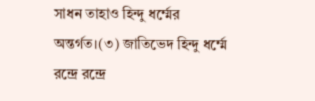সাধন তাহাও হিন্দু ধর্ম্মের অন্তর্গত।(৩) জাতিভেদ হিন্দু ধর্ম্মে রন্দ্রে রন্দ্রে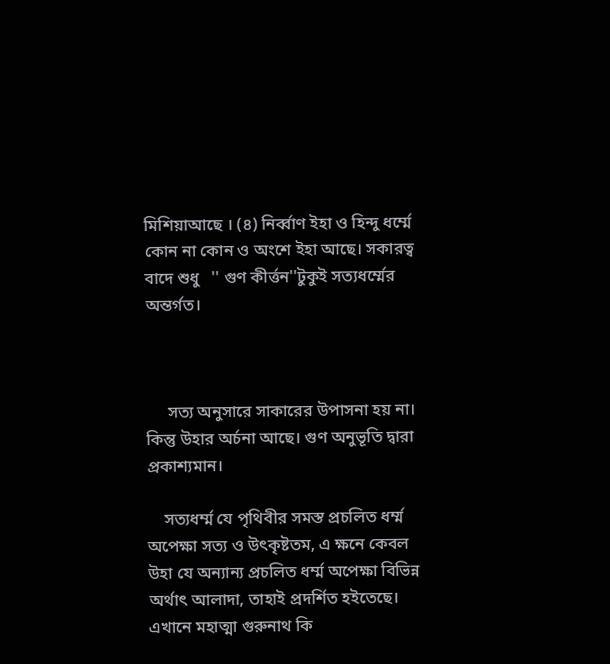মিশিয়াআছে । (৪) নির্ব্বাণ ইহা ও হিন্দু ধর্ম্মে কোন না কোন ও অংশে ইহা আছে। সকারত্ব বাদে শুধু   '' গুণ কীর্ত্তন''টুকুই সত্যধর্ম্মের অন্তর্গত।



     সত্য অনুসারে সাকারের উপাসনা হয় না। কিন্তু উহার অর্চনা আছে। গুণ অনুভূতি দ্বারা প্রকাশ্যমান।

    সত্যধর্ম্ম যে পৃথিবীর সমস্ত প্রচলিত ধর্ম্ম অপেক্ষা সত্য ও উৎকৃষ্টতম, এ ক্ষনে কেবল উহা যে অন্যান্য প্রচলিত ধর্ম্ম অপেক্ষা বিভিন্ন অর্থাৎ আলাদা, তাহাই প্রদর্শিত হ‌ইতেছে। এখানে মহাত্মা গুরুনাথ কি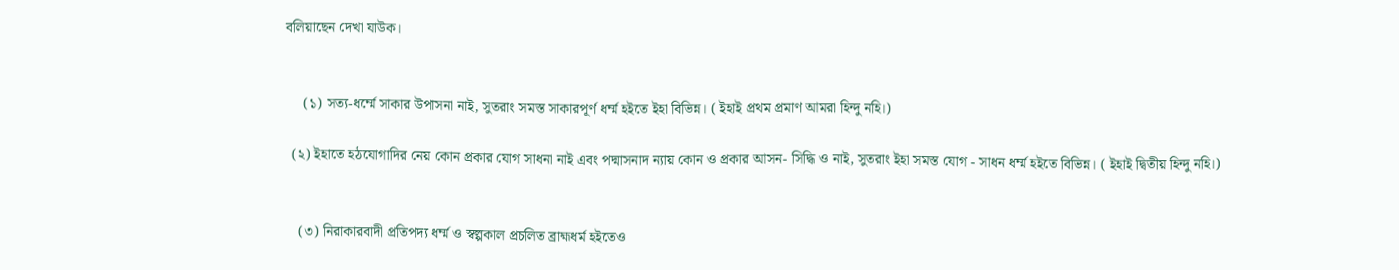বলিয়াছেন দেখা যাউক।


     (১) সত্য-ধর্ম্মে সাকার উপাসনা নাই, সুতরাং সমস্ত সাকারপূর্ণ ধর্ম্ম হইতে ইহা বিভিন্ন। ( ইহাই প্রথম প্রমাণ আমরা হিন্দু নহি।)

  (২) ইহাতে হঠযোগাদির নেয় কোন প্রকার যোগ সাধনা নাই এবং পদ্মাসনাদ ন্যায় কোন ও প্রকার আসন- সিদ্ধি ও নাই, সুতরাং ইহা সমস্ত যোগ - সাধন ধর্ম্ম হইতে বিভিন্ন। ( ইহাই দ্বিতীয় হিন্দু নহি।)


    (৩) নিরাকারবাদী প্রতিপদ্য ধর্ম্ম ও স্বল্পকাল প্রচলিত ব্রাহ্মধর্ম হ‌ইতেও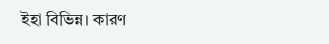ইহা বিভিন্ন। কারণ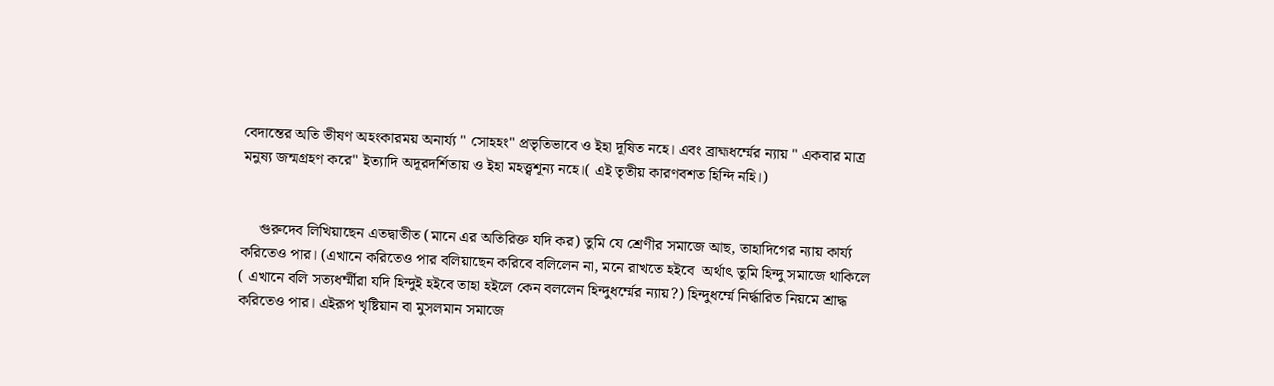বেদান্তের অতি ভীষণ অহংকারময় অনার্য্য " সোহহং" প্রভৃতিভাবে ও ইহা দূষিত নহে। এবং ব্রাহ্মধর্ম্মের ন্যায় " একবার মাত্র মনুষ্য জন্মগ্রহণ করে" ইত্যাদি অদূরদর্শিতায় ও ইহা মহত্ত্বশূন্য নহে।( এই তৃতীয় কারণবশত হিন্দি নহি।)


     গুরুদেব লিখিয়াছেন এতদ্বাতীত (মানে এর অতিরিক্ত যদি কর) তুমি যে শ্রেণীর সমাজে আছ, তাহাদিগের ন্যায় কার্য্য করিতেও পার। (এখানে করিতেও পার বলিয়াছেন করিবে বলিলেন না, মনে রাখতে হইবে  অর্থাৎ তুমি হিন্দু সমাজে থাকিলে ( এখানে বলি সত্যধর্ম্মীরা যদি হিন্দুই হইবে তাহা হইলে কেন বললেন হিন্দুধর্ম্মের ন্যায়?) হিন্দুধর্ম্মে নির্দ্ধারিত নিয়মে শ্রাদ্ধ করিতেও পার। এইরূপ খৃষ্টিয়ান বা মুসলমান সমাজে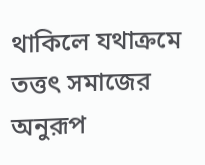থাকিলে যথাক্রমে তত্তৎ সমাজের অনুরূপ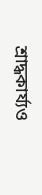শ্রাদ্ধকার্য্যও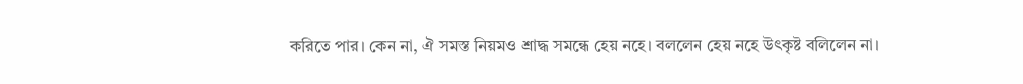করিতে পার। কেন না, ঐ সমস্ত নিয়মও শ্রাদ্ধ সমন্ধে হেয় নহে। বললেন হেয় নহে উৎকৃষ্ট বলিলেন না।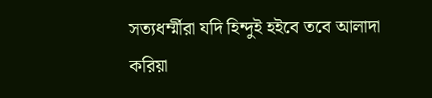সত্যধর্ম্মীরা যদি হিন্দুই হইবে তবে আলাদা করিয়া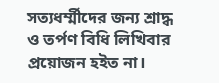সত্যধর্ম্মীদের জন্য শ্রাদ্ধ ও তর্পণ বিধি লিখিবার প্রয়োজন হ‌ইত না।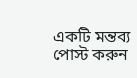একটি মন্তব্য পোস্ট করুন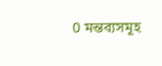0 মন্তব্যসমূহ